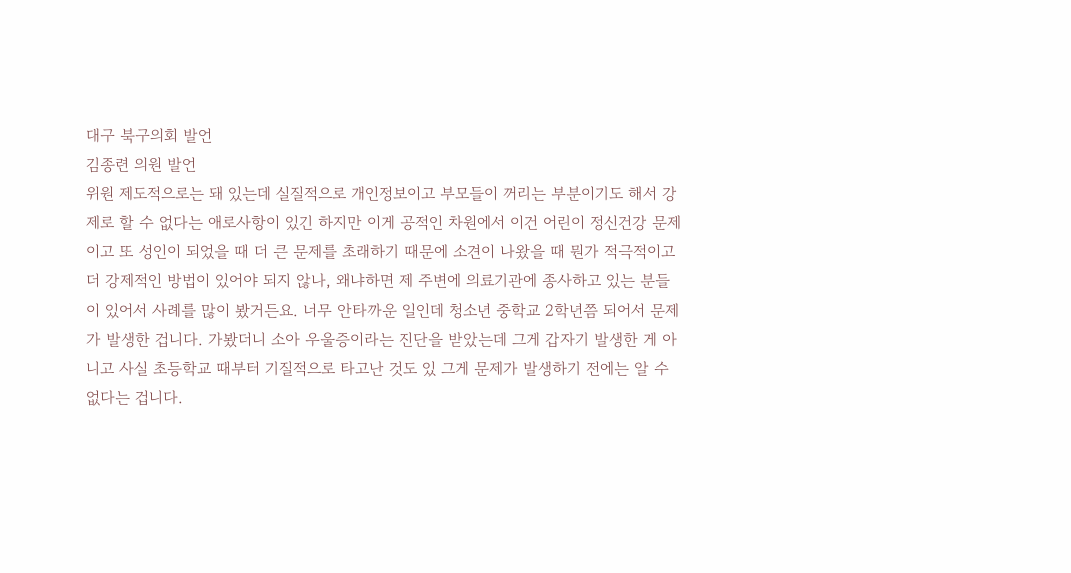대구 북구의회 발언
김종련 의원 발언
위원 제도적으로는 돼 있는데 실질적으로 개인정보이고 부모들이 꺼리는 부분이기도 해서 강제로 할 수 없다는 애로사항이 있긴 하지만 이게 공적인 차원에서 이건 어린이 정신건강 문제이고 또 성인이 되었을 때 더 큰 문제를 초래하기 때문에 소견이 나왔을 때 뭔가 적극적이고 더 강제적인 방법이 있어야 되지 않나, 왜냐하면 제 주변에 의료기관에 종사하고 있는 분들이 있어서 사례를 많이 봤거든요. 너무 안타까운 일인데 청소년 중학교 2학년쯤 되어서 문제가 발생한 겁니다. 가봤더니 소아 우울증이라는 진단을 받았는데 그게 갑자기 발생한 게 아니고 사실 초등학교 때부터 기질적으로 타고난 것도 있 그게 문제가 발생하기 전에는 알 수 없다는 겁니다.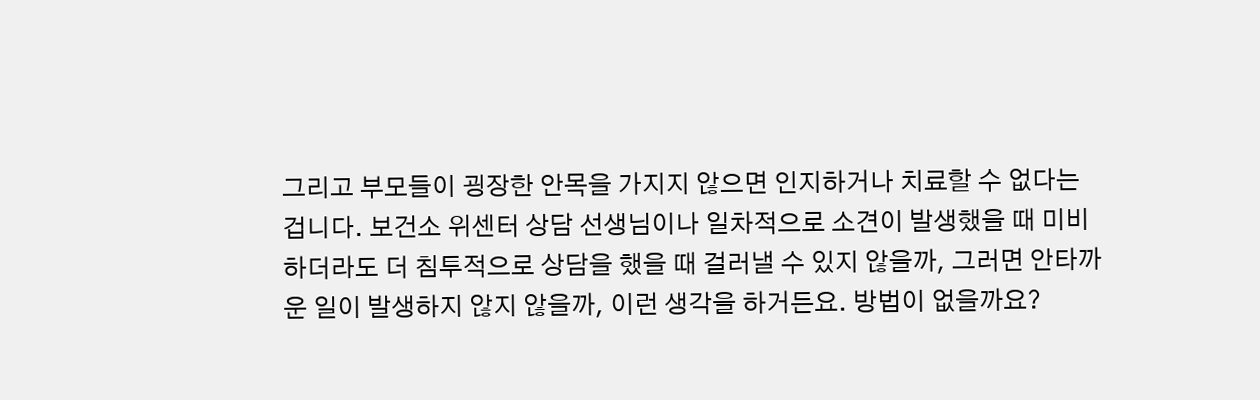그리고 부모들이 굉장한 안목을 가지지 않으면 인지하거나 치료할 수 없다는 겁니다. 보건소 위센터 상담 선생님이나 일차적으로 소견이 발생했을 때 미비하더라도 더 침투적으로 상담을 했을 때 걸러낼 수 있지 않을까, 그러면 안타까운 일이 발생하지 않지 않을까, 이런 생각을 하거든요. 방법이 없을까요?